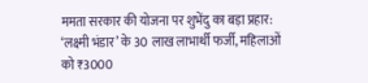ममता सरकार की योजना पर शुभेंदु का बड़ा प्रहार: ‘लक्ष्मी भंडार’ के 30 लाख लाभार्थी फर्जी, महिलाओं को ₹3000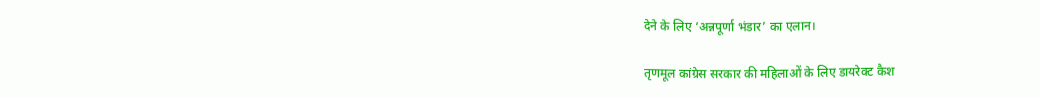देने के लिए ‘अन्नपूर्णा भंडार’ का एलान।

तृणमूल कांग्रेस सरकार की महिलाओं के लिए डायरेक्ट कैश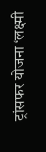ट्रांसफर योजना ‘लक्ष्मी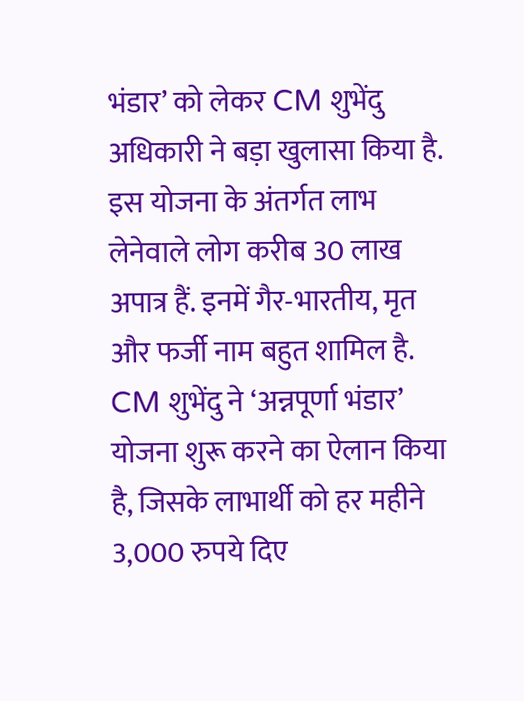भंडार’ को लेकर CM शुभेंदु अधिकारी ने बड़ा खुलासा किया है. इस योजना के अंतर्गत लाभ लेनेवाले लोग करीब 30 लाख अपात्र हैं. इनमें गैर-भारतीय, मृत और फर्जी नाम बहुत शामिल है. CM शुभेंदु ने ‘अन्नपूर्णा भंडार’ योजना शुरू करने का ऐलान किया है, जिसके लाभार्थी को हर महीने 3,000 रुपये दिए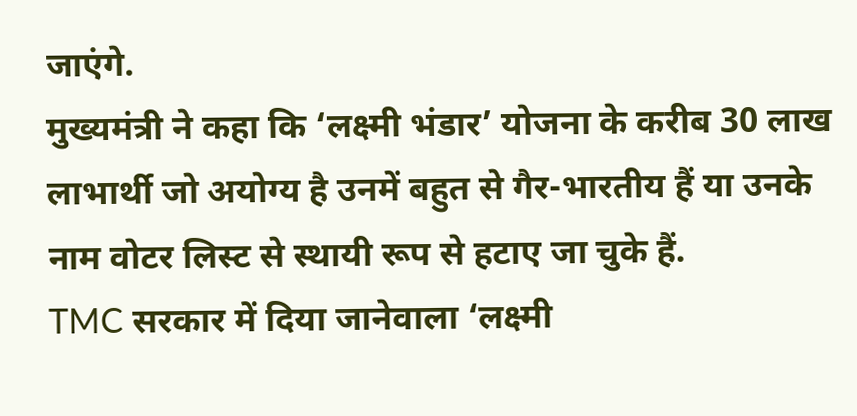जाएंगे.
मुख्यमंत्री ने कहा कि ‘लक्ष्मी भंडार’ योजना के करीब 30 लाख लाभार्थी जो अयोग्य है उनमें बहुत से गैर-भारतीय हैं या उनके नाम वोटर लिस्ट से स्थायी रूप से हटाए जा चुके हैं.
TMC सरकार में दिया जानेवाला ‘लक्ष्मी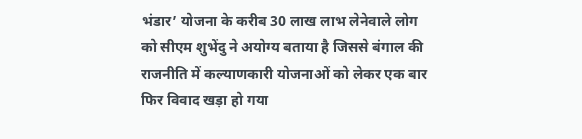भंडार’ योजना के करीब 30 लाख लाभ लेनेवाले लोग को सीएम शुभेंदु ने अयोग्य बताया है जिससे बंगाल की राजनीति में कल्याणकारी योजनाओं को लेकर एक बार फिर विवाद खड़ा हो गया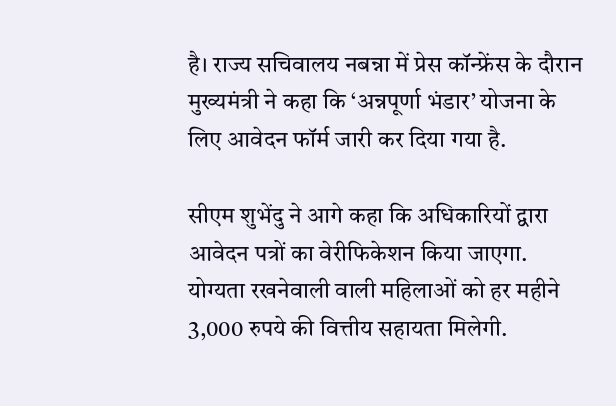है। राज्य सचिवालय नबन्ना में प्रेस कॉन्फ्रेंस के दौरान मुख्यमंत्री ने कहा कि ‘अन्नपूर्णा भंडार’ योजना के लिए आवेदन फॉर्म जारी कर दिया गया है.

सीएम शुभेंदु ने आगे कहा कि अधिकारियों द्वारा आवेदन पत्रों का वेरीफिकेशन किया जाएगा. योग्यता रखनेवाली वाली महिलाओं को हर महीने 3,000 रुपये की वित्तीय सहायता मिलेगी.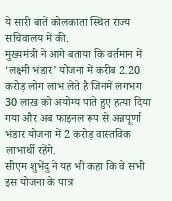ये सारी बातें कोलकाता स्थित राज्य सचिवालय में की.
मुख्यमंत्री ने आगे बताया कि वर्तमान में ‘लक्ष्मी भंडार’ योजना में करीब 2.20 करोड़ लोग लाभ लेते है जिनमें लगभग 30 लाख को अयोग्य पाते हुए हत्या दिया गया और अब फाइनल रूप से अन्नपूर्णा भंडार योजना में 2 करोड़ वास्तविक लाभार्थी रहेंगे.
सीएम शुभेंदु ने यह भी कहा कि वे सभी इस योजना के पात्र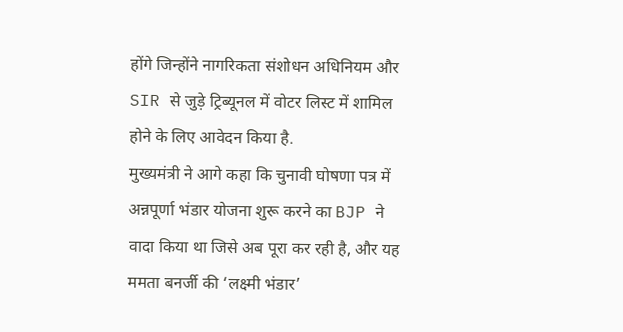होंगे जिन्होंने नागरिकता संशोधन अधिनियम और SIR से जुड़े ट्रिब्यूनल में वोटर लिस्ट में शामिल होने के लिए आवेदन किया है.
मुख्यमंत्री ने आगे कहा कि चुनावी घोषणा पत्र में अन्नपूर्णा भंडार योजना शुरू करने का BJP ने वादा किया था जिसे अब पूरा कर रही है, और यह ममता बनर्जी की ‘लक्ष्मी भंडार’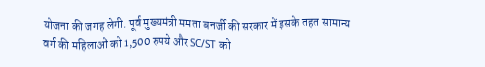योजना की जगह लेगी. पूर्व मुख्यमंत्री ममता बनर्जी की सरकार में इसके तहत सामान्य वर्ग की महिलाओं को 1,500 रुपये और SC/ST को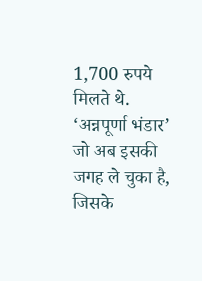1,700 रुपये मिलते थे. ‘अन्नपूर्णा भंडार’ जो अब इसकी जगह ले चुका है, जिसके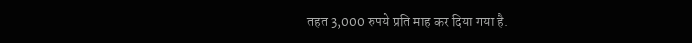तहत 3,000 रुपये प्रति माह कर दिया गया है.